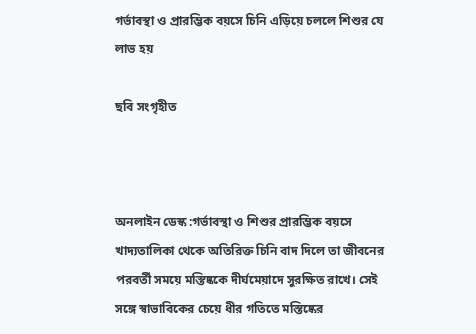গর্ভাবস্থা ও প্রারম্ভিক বয়সে চিনি এড়িয়ে চললে শিশুর যে লাভ হয়

ছবি সংগৃহীত



অনলাইন ডেস্ক :গর্ভাবস্থা ও শিশুর প্রারম্ভিক বয়সে খাদ্যতালিকা থেকে অতিরিক্ত চিনি বাদ দিলে তা জীবনের পরবর্তী সময়ে মস্তিষ্ককে দীর্ঘমেয়াদে সুরক্ষিত রাখে। সেই সঙ্গে স্বাভাবিকের চেয়ে ধীর গতিতে মস্তিষ্কের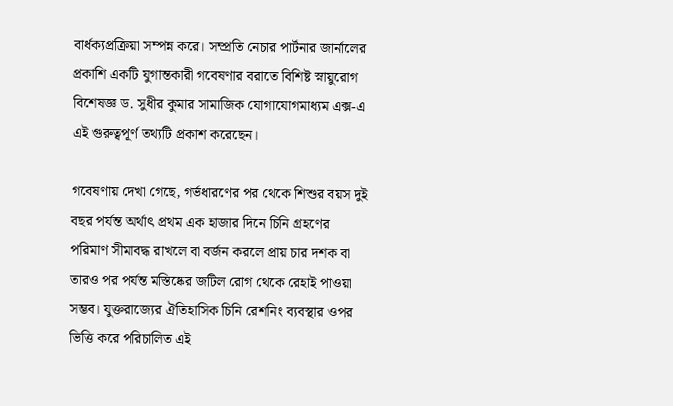বার্ধক্যপ্রক্রিয়া সম্পন্ন করে। সম্প্রতি নেচার পার্টনার জার্নালের প্রকাশি একটি যুগান্তকারী গবেষণার বরাতে বিশিষ্ট স্নায়ুরোগ বিশেষজ্ঞ ড. সুধীর কুমার সামাজিক যোগাযোগমাধ্যম এক্স-এ এই গুরুত্বপূর্ণ তথ্যটি প্রকাশ করেছেন।

গবেষণায় দেখা গেছে, গর্ভধারণের পর থেকে শিশুর বয়স দুই বছর পর্যন্ত অর্থাৎ প্রথম এক হাজার দিনে চিনি গ্রহণের পরিমাণ সীমাবদ্ধ রাখলে বা বর্জন করলে প্রায় চার দশক বা তারও পর পর্যন্ত মস্তিষ্কের জটিল রোগ থেকে রেহাই পাওয়া সম্ভব। যুক্তরাজ্যের ঐতিহাসিক চিনি রেশনিং ব্যবস্থার ওপর ভিত্তি করে পরিচালিত এই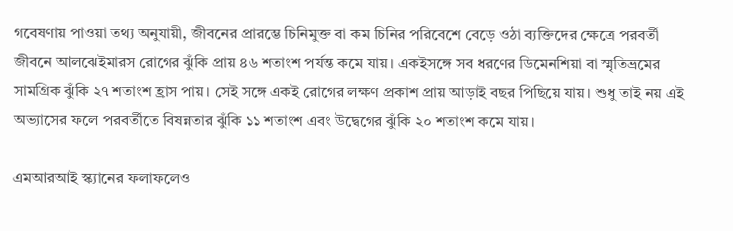গবেষণায় পাওয়া তথ্য অনুযায়ী, জীবনের প্রারম্ভে চিনিমুক্ত বা কম চিনির পরিবেশে বেড়ে ওঠা ব্যক্তিদের ক্ষেত্রে পরবর্তী জীবনে আলঝেইমারস রোগের ঝুঁকি প্রায় ৪৬ শতাংশ পর্যন্ত কমে যায়। একইসঙ্গে সব ধরণের ডিমেনশিয়া বা স্মৃতিভ্রমের সামগ্রিক ঝুঁকি ২৭ শতাংশ হ্রাস পায়। সেই সঙ্গে একই রোগের লক্ষণ প্রকাশ প্রায় আড়াই বছর পিছিয়ে যায়। শুধু তাই নয় এই অভ্যাসের ফলে পরবর্তীতে বিষন্নতার ঝুঁকি ১১ শতাংশ এবং উদ্বেগের ঝুঁকি ২০ শতাংশ কমে যায়।

এমআরআই স্ক্যানের ফলাফলেও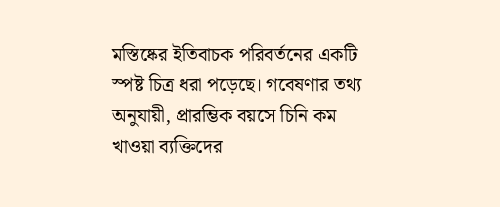মস্তিষ্কের ইতিবাচক পরিবর্তনের একটি স্পষ্ট চিত্র ধরা পড়েছে। গবেষণার তথ্য অনুযায়ী, প্রারম্ভিক বয়সে চিনি কম খাওয়া ব্যক্তিদের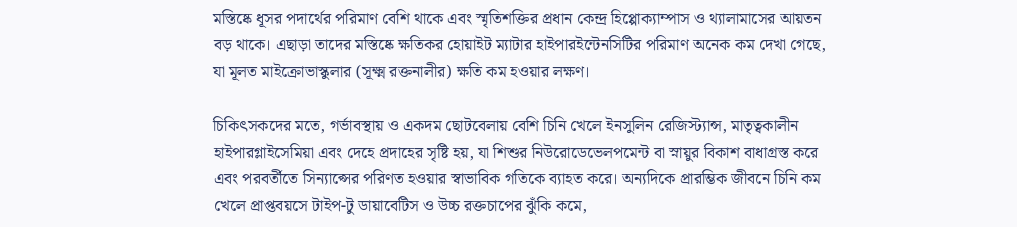মস্তিষ্কে ধূসর পদার্থের পরিমাণ বেশি থাকে এবং স্মৃতিশক্তির প্রধান কেন্দ্র হিপ্পোক্যাম্পাস ও থ্যালামাসের আয়তন বড় থাকে। এছাড়া তাদের মস্তিষ্কে ক্ষতিকর হোয়াইট ম্যাটার হাইপারইন্টেনসিটির পরিমাণ অনেক কম দেখা গেছে, যা মূলত মাইক্রোভাস্কুলার (সূক্ষ্ম রক্তনালীর) ক্ষতি কম হওয়ার লক্ষণ।

চিকিৎসকদের মতে, গর্ভাবস্থায় ও একদম ছোটবেলায় বেশি চিনি খেলে ইনসুলিন রেজিস্ট্যান্স, মাতৃত্বকালীন হাইপারগ্লাইসেমিয়া এবং দেহে প্রদাহের সৃষ্টি হয়, যা শিশুর নিউরোডেভেলপমেন্ট বা স্নায়ুর বিকাশ বাধাগ্রস্ত করে এবং পরবর্তীতে সিন্যাপ্সের পরিণত হওয়ার স্বাভাবিক গতিকে ব্যাহত করে। অন্যদিকে প্রারম্ভিক জীবনে চিনি কম খেলে প্রাপ্তবয়সে টাইপ-টু ডায়াবেটিস ও উচ্চ রক্তচাপের ঝুঁকি কমে,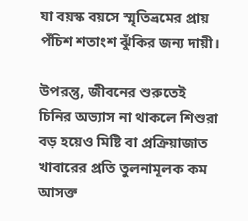যা বয়স্ক বয়সে স্মৃতিভ্রমের প্রায় পঁচিশ শতাংশ ঝুঁকির জন্য দায়ী।

উপরন্তু, জীবনের শুরুতেই চিনির অভ্যাস না থাকলে শিশুরা বড় হয়েও মিষ্টি বা প্রক্রিয়াজাত খাবারের প্রতি তুলনামূলক কম আসক্ত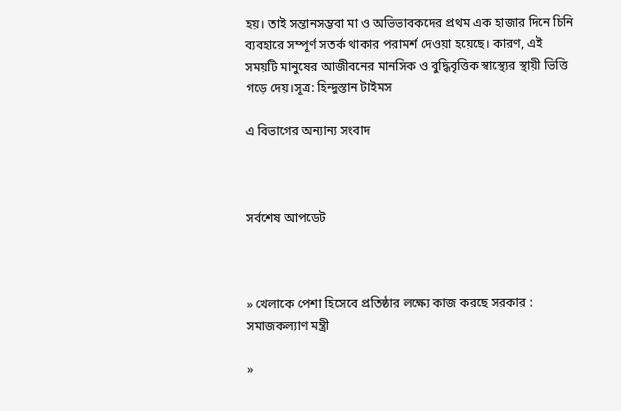হয়। তাই সন্তানসম্ভবা মা ও অভিভাবকদের প্রথম এক হাজার দিনে চিনি ব্যবহারে সম্পূর্ণ সতর্ক থাকার পরামর্শ দেওয়া হয়েছে। কারণ, এই সময়টি মানুষের আজীবনের মানসিক ও বুদ্ধিবৃত্তিক স্বাস্থ্যের স্থায়ী ভিত্তি গড়ে দেয়।সূত্র: হিন্দুস্তান টাইমস

এ বিভাগের অন্যান্য সংবাদ



সর্বশেষ আপডেট



» খেলাকে পেশা হিসেবে প্রতিষ্ঠার লক্ষ্যে কাজ করছে সরকার : সমাজকল্যাণ মন্ত্রী

»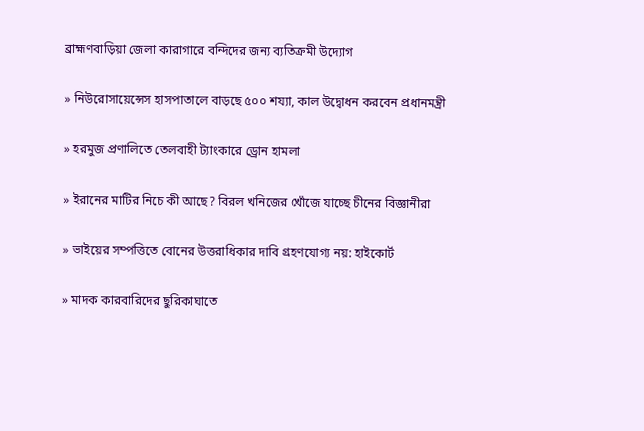ব্রাহ্মণবাড়িয়া জেলা কারাগারে বন্দিদের জন্য ব্যতিক্রমী উদ্যোগ

» নিউরোসায়েন্সেস হাসপাতালে বাড়ছে ৫০০ শয্যা, কাল উদ্বোধন করবেন প্রধানমন্ত্রী

» হরমুজ প্রণালিতে তেলবাহী ট্যাংকারে ড্রোন হামলা

» ইরানের মাটির নিচে কী আছে? বিরল খনিজের খোঁজে যাচ্ছে চীনের বিজ্ঞানীরা

» ভাইয়ের সম্পত্তিতে বোনের উত্তরাধিকার দাবি গ্রহণযোগ্য নয়: হাইকোর্ট

» মাদক কারবারিদের ছুরিকাঘাতে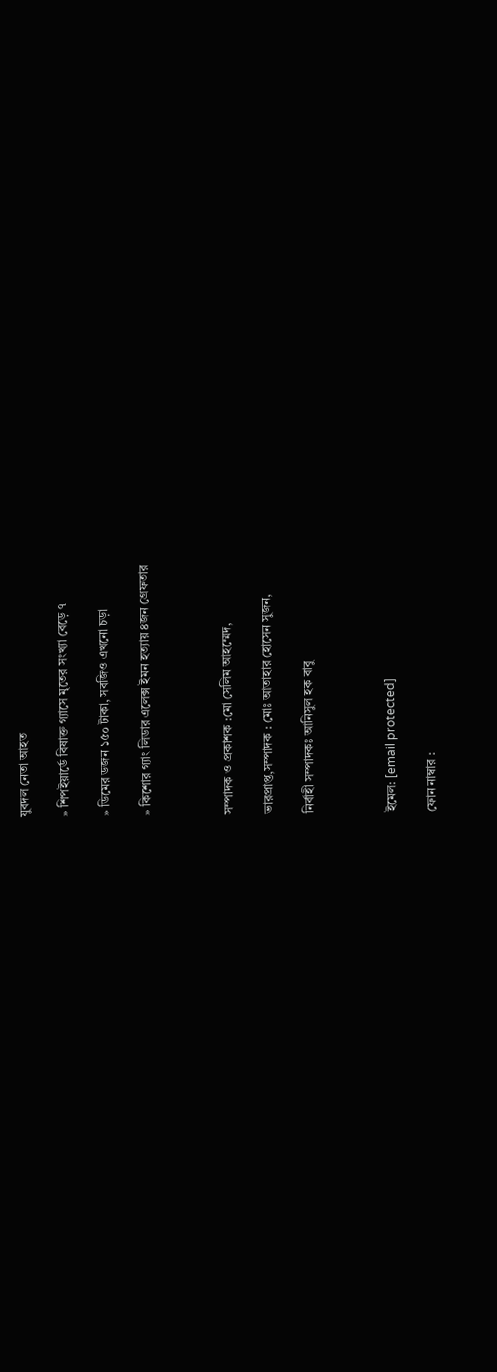যুবদল নেতা আহত

» শিপইয়ার্ডে বিষাক্ত গ্যাসে মৃতের সংখ্যা বেড়ে ৭

» ডিমের ডজন ১৫০ টাকা, সবজিও এখনো চড়া

» কিশোর গ্যাং লিডার এলেক্স ইমন হত্যায় ৪জন গ্রেফতার



সম্পাদক ও প্রকাশক :মো সেলিম আহম্মেদ,

ভারপ্রাপ্ত,সম্পাদক : মোঃ আতাহার হোসেন সুজন,

নির্বাহী সম্পাদকঃ আনিসুল হক বাবু



ইমেল: [email protected]

ফোন নাম্বার :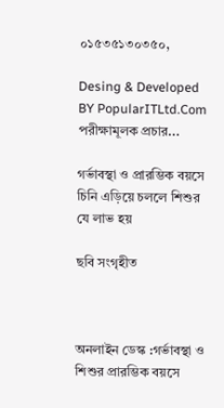০১৫৩৫১৩০৩৫০,

Desing & Developed BY PopularITLtd.Com
পরীক্ষামূলক প্রচার...

গর্ভাবস্থা ও প্রারম্ভিক বয়সে চিনি এড়িয়ে চললে শিশুর যে লাভ হয়

ছবি সংগৃহীত



অনলাইন ডেস্ক :গর্ভাবস্থা ও শিশুর প্রারম্ভিক বয়সে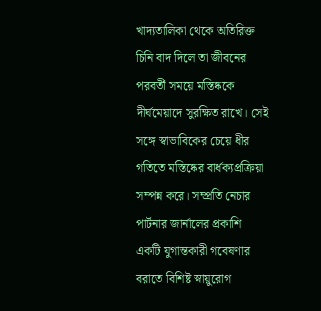খাদ্যতালিকা থেকে অতিরিক্ত চিনি বাদ দিলে তা জীবনের পরবর্তী সময়ে মস্তিষ্ককে দীর্ঘমেয়াদে সুরক্ষিত রাখে। সেই সঙ্গে স্বাভাবিকের চেয়ে ধীর গতিতে মস্তিষ্কের বার্ধক্যপ্রক্রিয়া সম্পন্ন করে। সম্প্রতি নেচার পার্টনার জার্নালের প্রকাশি একটি যুগান্তকারী গবেষণার বরাতে বিশিষ্ট স্নায়ুরোগ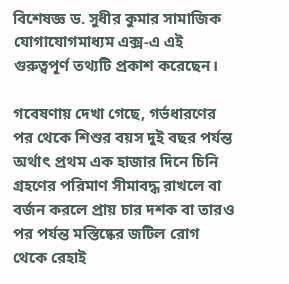বিশেষজ্ঞ ড. সুধীর কুমার সামাজিক যোগাযোগমাধ্যম এক্স-এ এই গুরুত্বপূর্ণ তথ্যটি প্রকাশ করেছেন।

গবেষণায় দেখা গেছে, গর্ভধারণের পর থেকে শিশুর বয়স দুই বছর পর্যন্ত অর্থাৎ প্রথম এক হাজার দিনে চিনি গ্রহণের পরিমাণ সীমাবদ্ধ রাখলে বা বর্জন করলে প্রায় চার দশক বা তারও পর পর্যন্ত মস্তিষ্কের জটিল রোগ থেকে রেহাই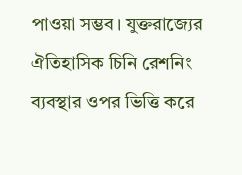পাওয়া সম্ভব। যুক্তরাজ্যের ঐতিহাসিক চিনি রেশনিং ব্যবস্থার ওপর ভিত্তি করে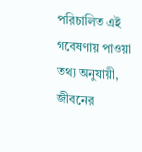পরিচালিত এই গবেষণায় পাওয়া তথ্য অনুযায়ী, জীবনের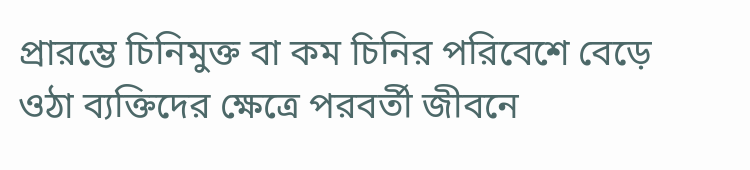প্রারম্ভে চিনিমুক্ত বা কম চিনির পরিবেশে বেড়ে ওঠা ব্যক্তিদের ক্ষেত্রে পরবর্তী জীবনে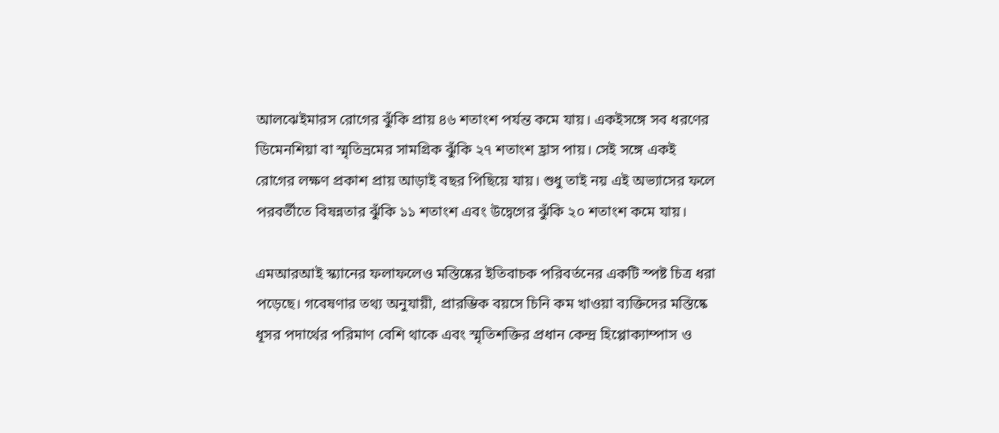আলঝেইমারস রোগের ঝুঁকি প্রায় ৪৬ শতাংশ পর্যন্ত কমে যায়। একইসঙ্গে সব ধরণের ডিমেনশিয়া বা স্মৃতিভ্রমের সামগ্রিক ঝুঁকি ২৭ শতাংশ হ্রাস পায়। সেই সঙ্গে একই রোগের লক্ষণ প্রকাশ প্রায় আড়াই বছর পিছিয়ে যায়। শুধু তাই নয় এই অভ্যাসের ফলে পরবর্তীতে বিষন্নতার ঝুঁকি ১১ শতাংশ এবং উদ্বেগের ঝুঁকি ২০ শতাংশ কমে যায়।

এমআরআই স্ক্যানের ফলাফলেও মস্তিষ্কের ইতিবাচক পরিবর্তনের একটি স্পষ্ট চিত্র ধরা পড়েছে। গবেষণার তথ্য অনুযায়ী, প্রারম্ভিক বয়সে চিনি কম খাওয়া ব্যক্তিদের মস্তিষ্কে ধূসর পদার্থের পরিমাণ বেশি থাকে এবং স্মৃতিশক্তির প্রধান কেন্দ্র হিপ্পোক্যাম্পাস ও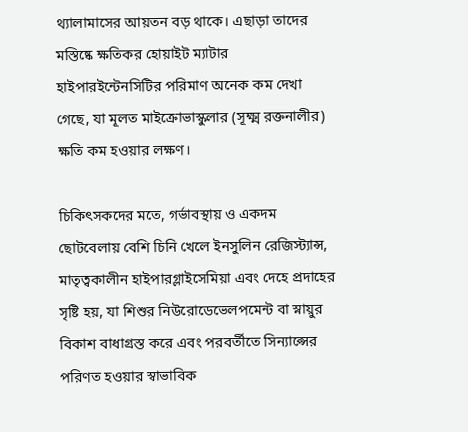থ্যালামাসের আয়তন বড় থাকে। এছাড়া তাদের মস্তিষ্কে ক্ষতিকর হোয়াইট ম্যাটার হাইপারইন্টেনসিটির পরিমাণ অনেক কম দেখা গেছে, যা মূলত মাইক্রোভাস্কুলার (সূক্ষ্ম রক্তনালীর) ক্ষতি কম হওয়ার লক্ষণ।

চিকিৎসকদের মতে, গর্ভাবস্থায় ও একদম ছোটবেলায় বেশি চিনি খেলে ইনসুলিন রেজিস্ট্যান্স, মাতৃত্বকালীন হাইপারগ্লাইসেমিয়া এবং দেহে প্রদাহের সৃষ্টি হয়, যা শিশুর নিউরোডেভেলপমেন্ট বা স্নায়ুর বিকাশ বাধাগ্রস্ত করে এবং পরবর্তীতে সিন্যাপ্সের পরিণত হওয়ার স্বাভাবিক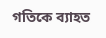গতিকে ব্যাহত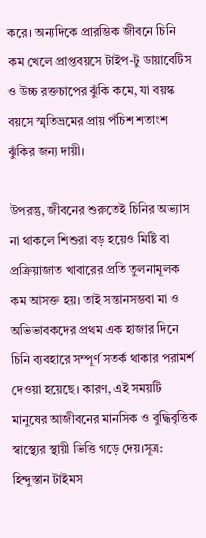করে। অন্যদিকে প্রারম্ভিক জীবনে চিনি কম খেলে প্রাপ্তবয়সে টাইপ-টু ডায়াবেটিস ও উচ্চ রক্তচাপের ঝুঁকি কমে, যা বয়স্ক বয়সে স্মৃতিভ্রমের প্রায় পঁচিশ শতাংশ ঝুঁকির জন্য দায়ী।

উপরন্তু, জীবনের শুরুতেই চিনির অভ্যাস না থাকলে শিশুরা বড় হয়েও মিষ্টি বা প্রক্রিয়াজাত খাবারের প্রতি তুলনামূলক কম আসক্ত হয়। তাই সন্তানসম্ভবা মা ও অভিভাবকদের প্রথম এক হাজার দিনে চিনি ব্যবহারে সম্পূর্ণ সতর্ক থাকার পরামর্শ দেওয়া হয়েছে। কারণ, এই সময়টি মানুষের আজীবনের মানসিক ও বুদ্ধিবৃত্তিক স্বাস্থ্যের স্থায়ী ভিত্তি গড়ে দেয়।সূত্র: হিন্দুস্তান টাইমস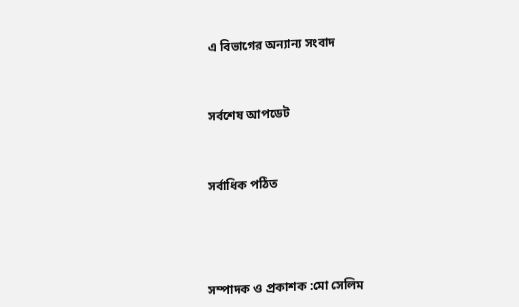এ বিভাগের অন্যান্য সংবাদ



সর্বশেষ আপডেট



সর্বাধিক পঠিত





সম্পাদক ও প্রকাশক :মো সেলিম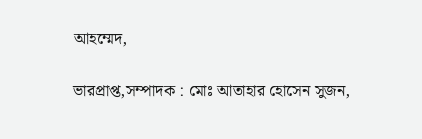আহম্মেদ,

ভারপ্রাপ্ত,সম্পাদক : মোঃ আতাহার হোসেন সুজন,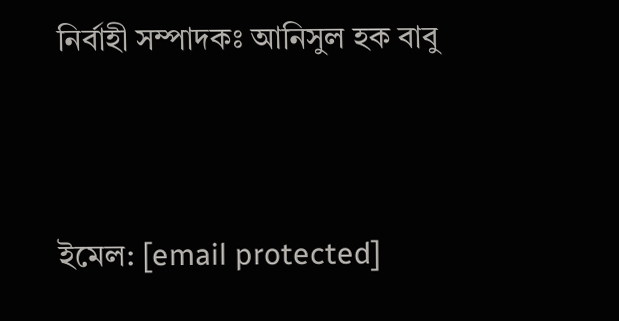নির্বাহী সম্পাদকঃ আনিসুল হক বাবু



ইমেল: [email protected]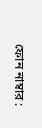ফোন নাম্বার :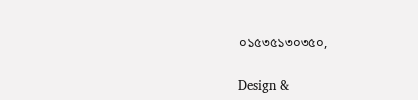০১৫৩৫১৩০৩৫০,

Design &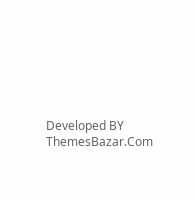Developed BY ThemesBazar.Com